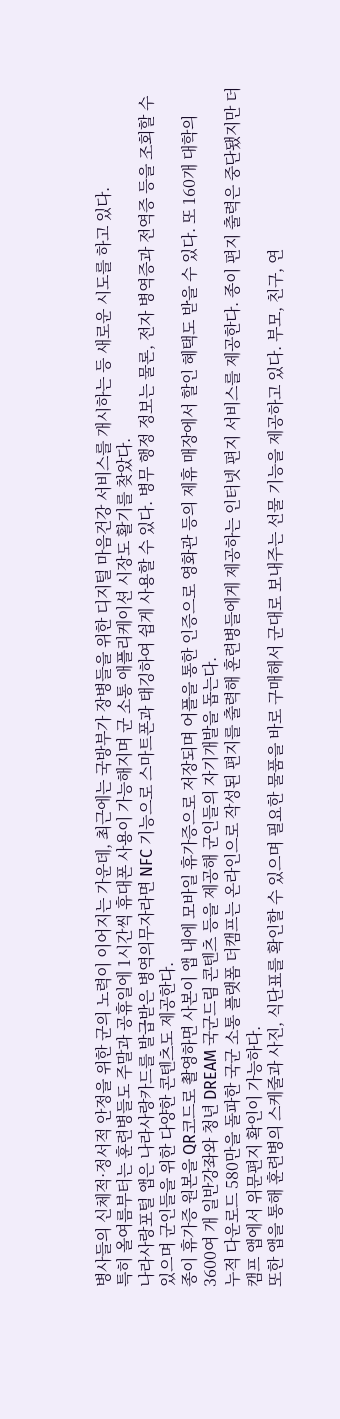병사들의 신체적·정서적 안정을 위한 군의 노력이 이어지는 가운데, 최근에는 국방부가 장병들을 위한 디지털 마음건강 서비스를 개시하는 등 새로운 시도를 하고 있다.
특히 올여름부터는 훈련병들도 주말과 공휴일에 1시간씩 휴대폰 사용이 가능해지며 군 소통 애플리케이션 시장도 활기를 찾았다.
나라사랑포털 앱은 나라사랑카드를 발급받은 병역의무자라면 NFC 기능으로 스마트폰과 태깅하여 쉽게 사용할 수 있다. 병무 행정 정보는 물론, 전자 병역증과 전역증 등을 조회할 수 있으며 군인들을 위한 다양한 콘텐츠도 제공한다.
종이 휴가증 원본을 QR코드로 촬영하면 사본이 앱 내에 모바일 휴가증으로 저장되며 어플을 통한 인증으로 영화관 등의 제휴 매장에서 할인 혜택도 받을 수 있다. 또 160개 대학의 3600여 개 일반강좌와 청년 DREAM 국군드림 콘텐츠 등을 제공해 군인들의 자기개발을 돕는다.
누적 다운로드 580만을 돌파한 국군 소통 플랫폼 더캠프는 온라인으로 작성된 편지를 출력해 훈련병들에게 제공하는 인터넷 편지 서비스를 제공한다. 종이 편지 출력은 중단됐지만 더캠프 앱에서 위문편지 확인이 가능하다.
또한 앱을 통해 훈련병의 스케줄과 사진, 식단표를 확인할 수 있으며 필요한 물품을 바로 구매해서 군대로 보내주는 선물 기능을 제공하고 있다. 부모, 친구, 연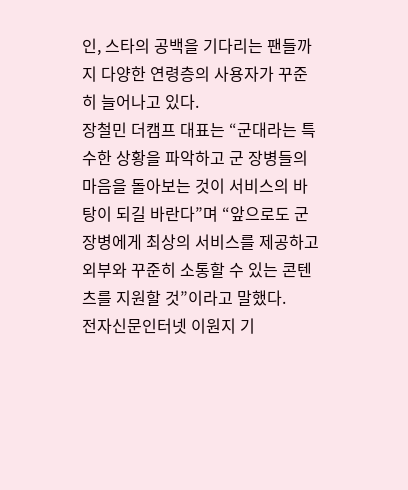인, 스타의 공백을 기다리는 팬들까지 다양한 연령층의 사용자가 꾸준히 늘어나고 있다.
장철민 더캠프 대표는 “군대라는 특수한 상황을 파악하고 군 장병들의 마음을 돌아보는 것이 서비스의 바탕이 되길 바란다”며 “앞으로도 군 장병에게 최상의 서비스를 제공하고 외부와 꾸준히 소통할 수 있는 콘텐츠를 지원할 것”이라고 말했다.
전자신문인터넷 이원지 기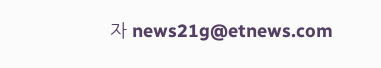자 news21g@etnews.com